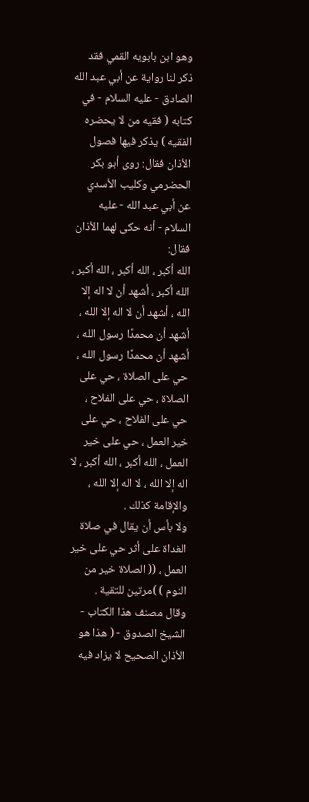وهو ابن بابويه القمي فقد ذكر لنا رواية عن أبي عبد الله الصادق - عليه السلام - في كتابه ( فقيه من لا يحضره الفقيه ) يذكر فيها فصول الأذان فقال: روى أبو بكر الحضرمي وكليب الأسدي عن أبي عبد الله - عليه السلام - أنه حكى لهما الأذان فقال:
الله أكبر ، الله أكبر ، الله أكبر ، الله أكبر ، أشهد أن لا اله إلا الله ، أشهد أن لا اله إلا الله ، أشهد أن محمدًا رسول الله ، أشهد أن محمدًا رسول الله ، حي على الصلاة ، حي على الصلاة ، حي على الفلاح ، حي على الفلاح ، حي على خير العمل ، حي على خير العمل ، الله أكبر ، الله أكبر ، لا اله إلا الله ، لا اله إلا الله ، والإقامة كذلك .
ولا بأس أن يقال في صلاة الغداة على أثر حي على خير العمل ، (( الصلاة خير من النوم ) )مرتين للتقية .
وقال مصنف هذا الكتاب - الشيخ الصدوق - ( هذا هو الأذان الصحيح لا يزاد فيه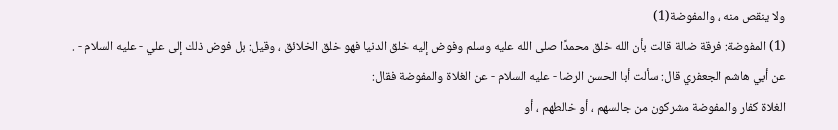ولا ينقص منه ، والمفوضة(1)
(1) المفوضة: فرقة ضالة قالت بأن الله خلق محمدًا صلى الله عليه وسلم وفوض إليه خلق الدنيا فهو خلق الخلائق ، وقيل: بل فوض ذلك إلى علي - عليه السلام - .
عن أبي هاشم الجعفري قال: سألت أبا الحسن الرضا - عليه السلام - عن الغلاة والمفوضة فقال:
الغلاة كفار والمفوضة مشركون من جالسهم ، أو خالطهم ، أو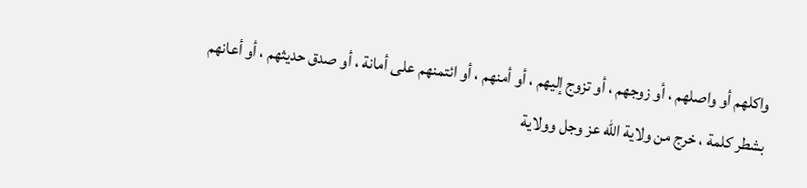واكلهم أو واصلهم ، أو زوجهم ، أو تزوج إليهم ، أو أمنهم ، أو ائتمنهم على أمانة ، أو صدق حديثهم ، أو أعانهم بشطر كلمة ، خرج من ولاية الله عز وجل وولاية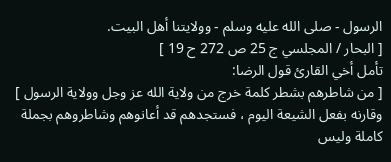الرسول - صلى الله عليه وسلم - وولايتنا أهل البيت.
[ البحار / المجلسي ج 25 ص 272 ح 19 ]
تأمل أخي القارئ قول الرضا:
[ من شاطرهم بشطر كلمة خرج من ولاية الله عز وجل وولاية الرسول ] وقارنه بفعل الشيعة اليوم ، فستجدهم قد أعانوهم وشاطروهم بجملة كاملة وليس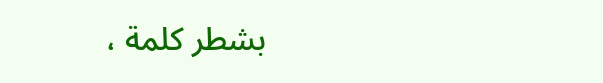بشطر كلمة ،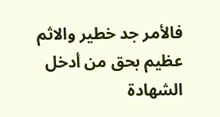فالأمر جد خطير والاثم عظيم بحق من أدخل الشهادة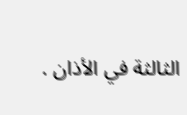الثالثة في الأذان .